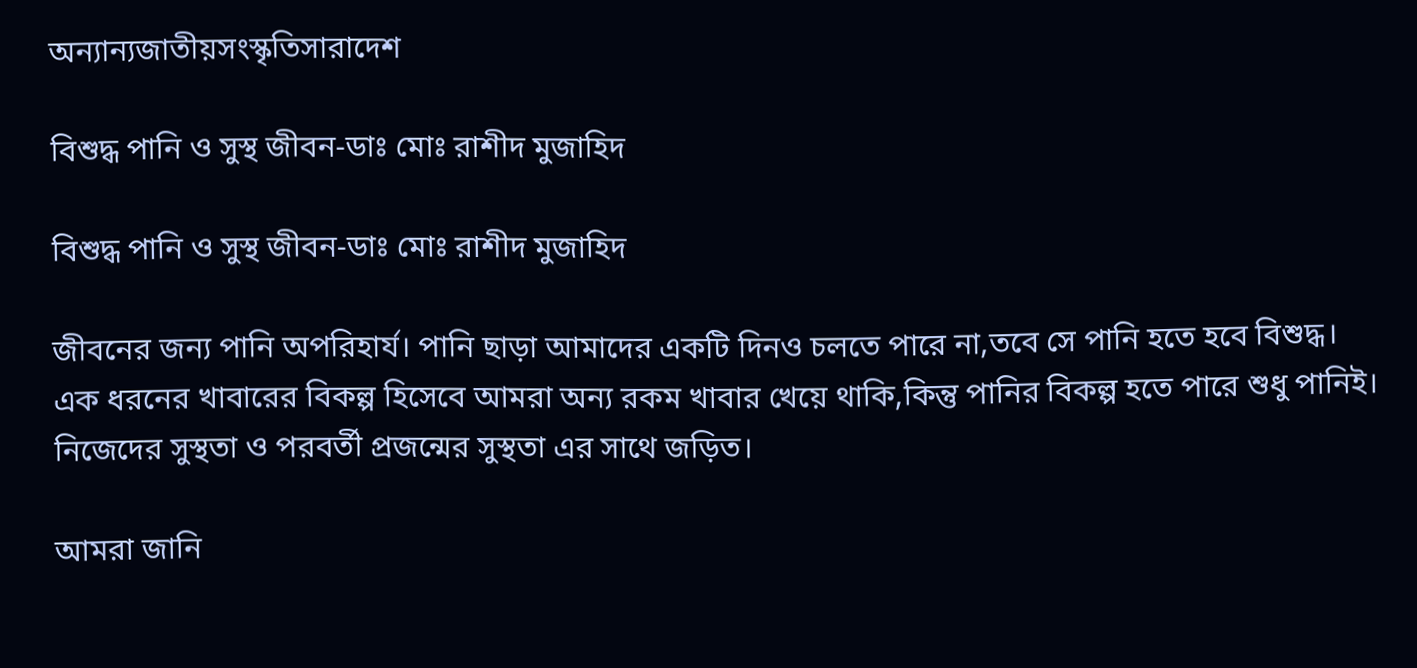অন্যান্যজাতীয়সংস্কৃতিসারাদেশ

বিশুদ্ধ পানি ও সুস্থ জীবন-ডাঃ মোঃ রাশীদ মুজাহিদ

বিশুদ্ধ পানি ও সুস্থ জীবন-ডাঃ মোঃ রাশীদ মুজাহিদ

জীবনের জন্য পানি অপরিহার্য। পানি ছাড়া আমাদের একটি দিনও চলতে পারে না,তবে সে পানি হতে হবে বিশুদ্ধ। এক ধরনের খাবারের বিকল্প হিসেবে আমরা অন্য রকম খাবার খেয়ে থাকি,কিন্তু পানির বিকল্প হতে পারে শুধু পানিই। নিজেদের সুস্থতা ও পরবর্তী প্রজন্মের সুস্থতা এর সাথে জড়িত।

আমরা জানি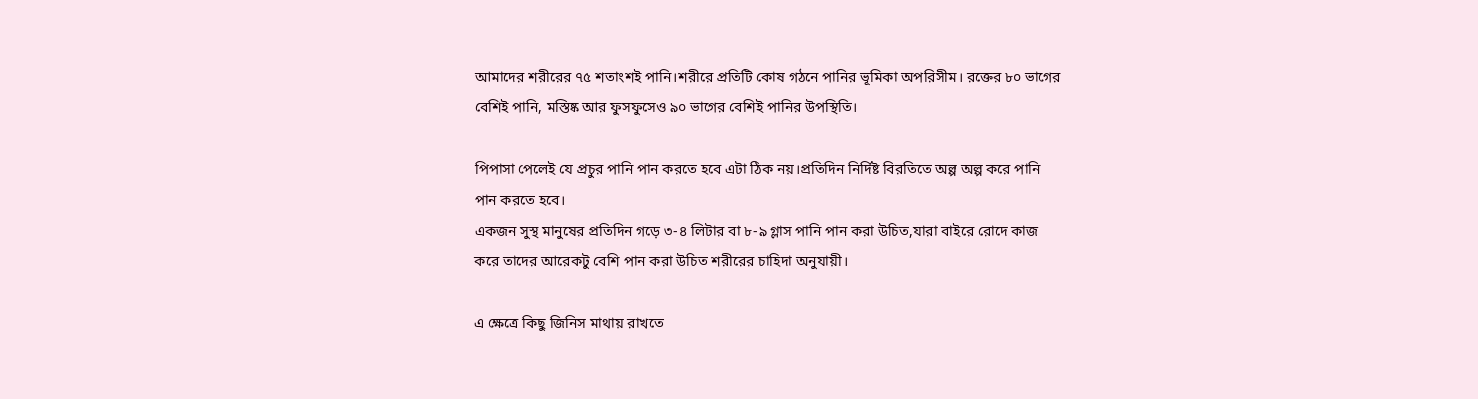আমাদের শরীরের ৭৫ শতাংশই পানি।শরীরে প্রতিটি কোষ গঠনে পানির ভূমিকা অপরিসীম। রক্তের ৮০ ভাগের বেশিই পানি, মস্তিষ্ক আর ফুসফুসেও ৯০ ভাগের বেশিই পানির উপস্থিতি।

পিপাসা পেলেই যে প্রচুর পানি পান করতে হবে এটা ঠিক নয়।প্রতিদিন নির্দিষ্ট বিরতিতে অল্প অল্প করে পানি পান করতে হবে।
একজন সুস্থ মানুষের প্রতিদিন গড়ে ৩-৪ লিটার বা ৮-৯ গ্লাস পানি পান করা উচিত,যারা বাইরে রোদে কাজ করে তাদের আরেকটু বেশি পান করা উচিত শরীরের চাহিদা অনুযায়ী।

এ ক্ষেত্রে কিছু জিনিস মাথায় রাখতে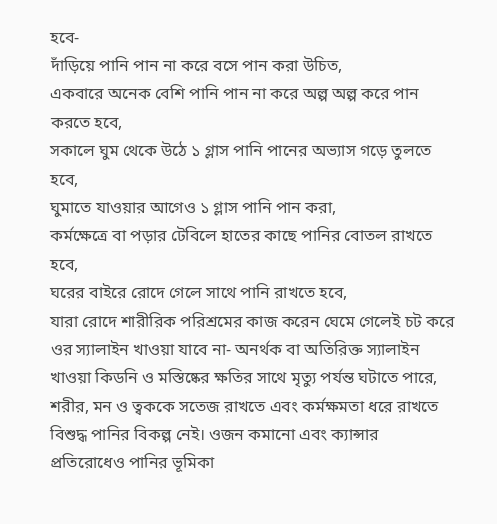হবে-
দাঁড়িয়ে পানি পান না করে বসে পান করা উচিত,
একবারে অনেক বেশি পানি পান না করে অল্প অল্প করে পান করতে হবে,
সকালে ঘুম থেকে উঠে ১ গ্লাস পানি পানের অভ্যাস গড়ে তুলতে হবে,
ঘুমাতে যাওয়ার আগেও ১ গ্লাস পানি পান করা,
কর্মক্ষেত্রে বা পড়ার টেবিলে হাতের কাছে পানির বোতল রাখতে হবে,
ঘরের বাইরে রোদে গেলে সাথে পানি রাখতে হবে,
যারা রোদে শারীরিক পরিশ্রমের কাজ করেন ঘেমে গেলেই চট করে ওর স্যালাইন খাওয়া যাবে না- অনর্থক বা অতিরিক্ত স্যালাইন খাওয়া কিডনি ও মস্তিষ্কের ক্ষতির সাথে মৃত্যু পর্যন্ত ঘটাতে পারে,
শরীর, মন ও ত্বককে সতেজ রাখতে এবং কর্মক্ষমতা ধরে রাখতে বিশুদ্ধ পানির বিকল্প নেই। ওজন কমানো এবং ক্যান্সার প্রতিরোধেও পানির ভূমিকা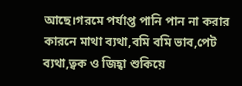আছে।গরমে পর্যাপ্ত পানি পান না করার কারনে মাথা ব্যথা,বমি বমি ভাব,পেট ব্যথা,ত্বক ও জিহ্বা শুকিয়ে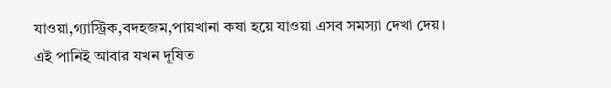যাওয়া,গ্যাস্ট্রিক,বদহজম,পায়খানা কষা হয়ে যাওয়া এসব সমস্যা দেখা দেয়।
এই পানিই আবার যখন দূষিত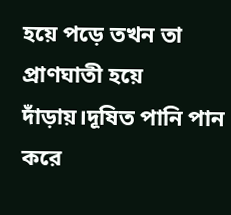হয়ে পড়ে তখন তা প্রাণঘাতী হয়ে দাঁড়ায়।দূষিত পানি পান করে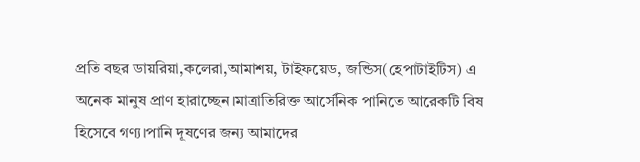প্রতি বছর ডায়রিয়া,কলেরা,আমাশয়, টাইফয়েড, জন্ডিস(হেপাটাইটিস) এ অনেক মানুষ প্রাণ হারাচ্ছেন।মাত্রাতিরিক্ত আর্সেনিক পানিতে আরেকটি বিষ হিসেবে গণ্য।পানি দূষণের জন্য আমাদের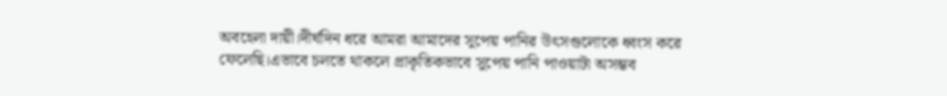অবহেলা দায়ী।দীর্ঘদিন ধরে আমরা আমাদের সুপেয় পানির উৎসগুলোকে ধ্বংস করে ফেলেছি।এভাবে চলতে থাকলে প্রাকৃতিকভাবে সুপেয় পানি পাওয়াটা অসম্ভব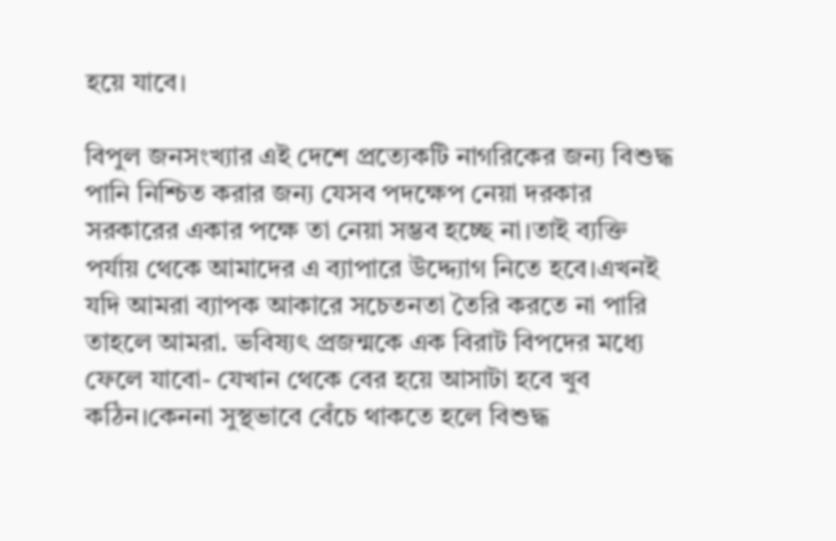হয়ে যাবে।

বিপুল জনসংখ্যার এই দেশে প্রত্যেকটি নাগরিকের জন্য বিশুদ্ধ পানি নিশ্চিত করার জন্য যেসব পদক্ষেপ নেয়া দরকার সরকারের একার পক্ষে তা নেয়া সম্ভব হচ্ছে না।তাই ব্যক্তি পর্যায় থেকে আমাদের এ ব্যাপারে উদ্দ্যোগ নিতে হবে।এখনই যদি আমরা ব্যাপক আকারে সচেতনতা তৈরি করতে না পারি তাহলে আমরা. ভবিষ্যৎ প্রজন্মকে এক বিরাট বিপদের মধ্যে ফেলে যাবো- যেখান থেকে বের হয়ে আসাটা হবে খুব কঠিন।কেননা সুস্থভাবে বেঁচে থাকতে হলে বিশুদ্ধ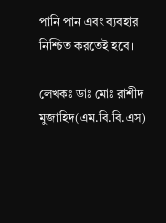পানি পান এবং ব্যবহার নিশ্চিত করতেই হবে।

লেখকঃ ডাঃ মোঃ রাশীদ মুজাহিদ(এম.বি.বি.এস)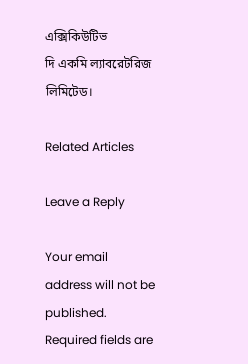এক্সিকিউটিভ
দি একমি ল্যাবরেটরিজ লিমিটেড।

Related Articles

Leave a Reply

Your email address will not be published. Required fields are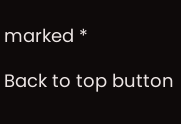marked *

Back to top button